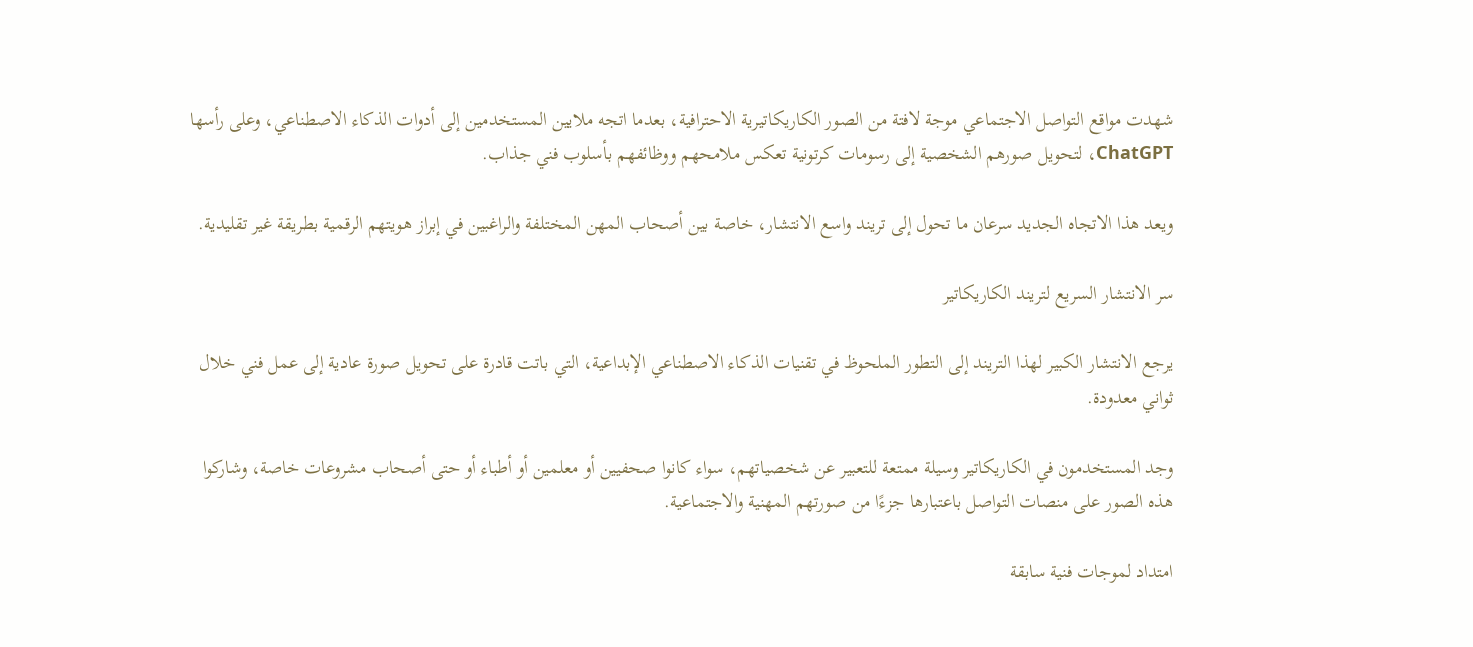شهدت مواقع التواصل الاجتماعي موجة لافتة من الصور الكاريكاتيرية الاحترافية، بعدما اتجه ملايين المستخدمين إلى أدوات الذكاء الاصطناعي، وعلى رأسها ChatGPT، لتحويل صورهم الشخصية إلى رسومات كرتونية تعكس ملامحهم ووظائفهم بأسلوب فني جذاب.

ويعد هذا الاتجاه الجديد سرعان ما تحول إلى تريند واسع الانتشار، خاصة بين أصحاب المهن المختلفة والراغبين في إبراز هويتهم الرقمية بطريقة غير تقليدية.

سر الانتشار السريع لتريند الكاريكاتير

يرجع الانتشار الكبير لهذا التريند إلى التطور الملحوظ في تقنيات الذكاء الاصطناعي الإبداعية، التي باتت قادرة على تحويل صورة عادية إلى عمل فني خلال ثواني معدودة.

وجد المستخدمون في الكاريكاتير وسيلة ممتعة للتعبير عن شخصياتهم، سواء كانوا صحفيين أو معلمين أو أطباء أو حتى أصحاب مشروعات خاصة، وشاركوا هذه الصور على منصات التواصل باعتبارها جزءًا من صورتهم المهنية والاجتماعية.

امتداد لموجات فنية سابقة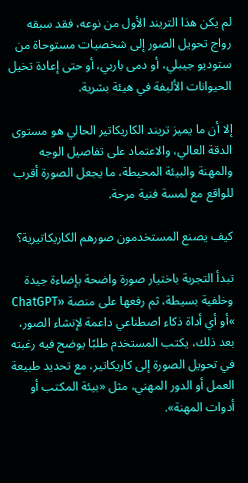لم يكن هذا التريند الأول من نوعه، فقد سبقه رواج تحويل الصور إلى شخصيات مستوحاة من ستوديو جيبلي، أو دمى باربي، أو حتى إعادة تخيل الحيوانات الأليفة في هيئة بشرية.

إلا أن ما يميز تريند الكاريكاتير الحالي هو مستوى الدقة العالي، والاعتماد على تفاصيل الوجه والمهنة والبيئة المحيطة، ما يجعل الصورة أقرب للواقع مع لمسة فنية مرحة.

كيف يصنع المستخدمون صورهم الكاريكاتيرية؟

تبدأ التجربة باختيار صورة واضحة بإضاءة جيدة وخلفية بسيطة، ثم رفعها على منصة «ChatGPT »أو أي أداة ذكاء اصطناعي داعمة لإنشاء الصور، بعد ذلك، يكتب المستخدم طلبًا يوضح فيه رغبته في تحويل الصورة إلى كاريكاتير، مع تحديد طبيعة العمل أو الدور المهني، مثل «بيئة المكتب أو أدوات المهنة».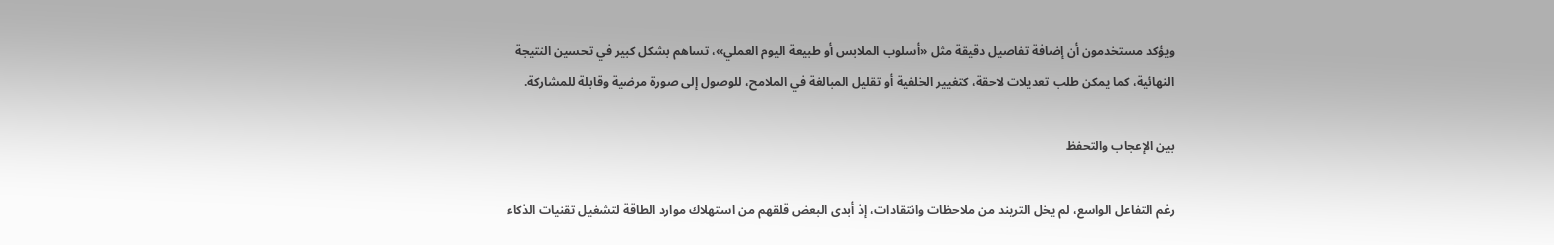ويؤكد مستخدمون أن إضافة تفاصيل دقيقة مثل «أسلوب الملابس أو طبيعة اليوم العملي»، تساهم بشكل كبير في تحسين النتيجة النهائية، كما يمكن طلب تعديلات لاحقة، كتغيير الخلفية أو تقليل المبالغة في الملامح، للوصول إلى صورة مرضية وقابلة للمشاركة.

بين الإعجاب والتحفظ

رغم التفاعل الواسع، لم يخل التريند من ملاحظات وانتقادات، إذ أبدى البعض قلقهم من استهلاك موارد الطاقة لتشغيل تقنيات الذكاء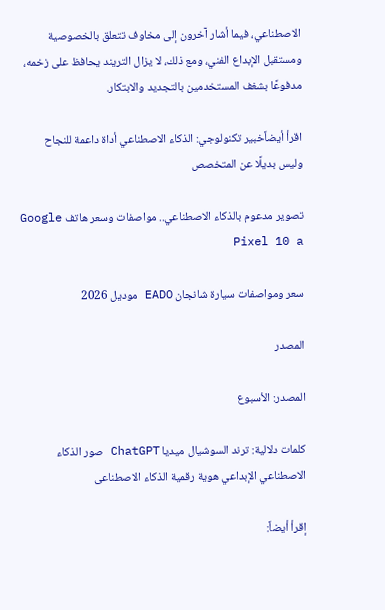الاصطناعي، فيما أشار آخرون إلى مخاوف تتعلق بالخصوصية ومستقبل الإبداع الفني، ومع ذلك، لا يزال التريند يحافظ على زخمه، مدفوعًا بشغف المستخدمين بالتجديد والابتكار.

اقرأ أيضاًخبير تكنولوجي: الذكاء الاصطناعي أداة داعمة للنجاح وليس بديلًا عن المتخصص

تصوير مدعوم بالذكاء الاصطناعي.. مواصفات وسعر هاتف Google Pixel 10 a

سعر ومواصفات سيارة شانجان EADO موديل 2026

المصدر

المصدر: الأسبوع

كلمات دلالية: ترند السوشيال ميديا ChatGPT صور الذكاء الاصطناعي الإبداعي هوية رقمية الذکاء الاصطناعی

إقرأ أيضاً: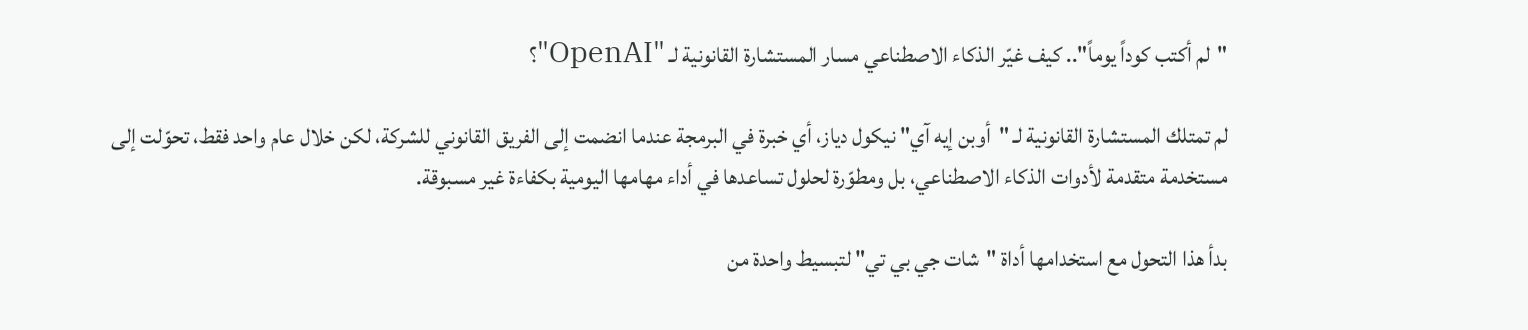"لم أكتب كوداً يوماً".. كيف غيّر الذكاء الاصطناعي مسار المستشارة القانونية لـ "OpenAI"؟

لم تمتلك المستشارة القانونية لـ "أوبن إيه آي" نيكول دياز، أي خبرة في البرمجة عندما انضمت إلى الفريق القانوني للشركة، لكن خلال عام واحد فقط، تحوّلت إلى مستخدمة متقدمة لأدوات الذكاء الاصطناعي، بل ومطوّرة لحلول تساعدها في أداء مهامها اليومية بكفاءة غير مسبوقة.

بدأ هذا التحول مع استخدامها أداة "شات جي بي تي" لتبسيط واحدة من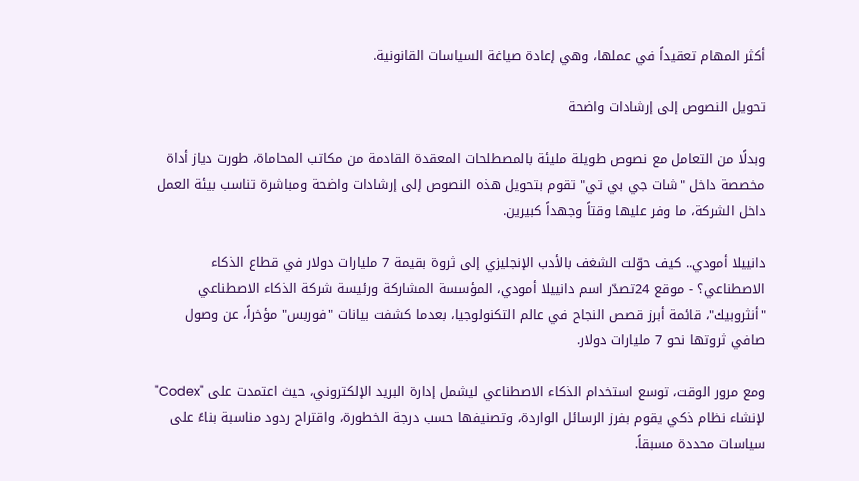أكثر المهام تعقيداً في عملها، وهي إعادة صياغة السياسات القانونية.

تحويل النصوص إلى إرشادات واضحة

وبدلًا من التعامل مع نصوص طويلة مليئة بالمصطلحات المعقدة القادمة من مكاتب المحاماة، طورت دياز أداة مخصصة داخل "شات جي بي تي" تقوم بتحويل هذه النصوص إلى إرشادات واضحة ومباشرة تناسب بيئة العمل داخل الشركة، ما وفر عليها وقتاً وجهداً كبيرين.

دانييلا أمودي.. كيف حوّلت الشغف بالأدب الإنجليزي إلى ثروة بقيمة 7 مليارات دولار في قطاع الذكاء الاصطناعي؟ - موقع 24تصدّر اسم دانييلا أمودي، المؤسسة المشاركة ورئيسة شركة الذكاء الاصطناعي "أنثروبيك"، قائمة أبرز قصص النجاح في عالم التكنولوجيا، بعدما كشفت بيانات "فوربس" مؤخراً، عن وصول صافي ثروتها نحو 7 مليارات دولار.

ومع مرور الوقت، توسع استخدام الذكاء الاصطناعي ليشمل إدارة البريد الإلكتروني، حيث اعتمدت على "Codex" لإنشاء نظام ذكي يقوم بفرز الرسائل الواردة، وتصنيفها حسب درجة الخطورة، واقتراح ردود مناسبة بناءً على سياسات محددة مسبقاً.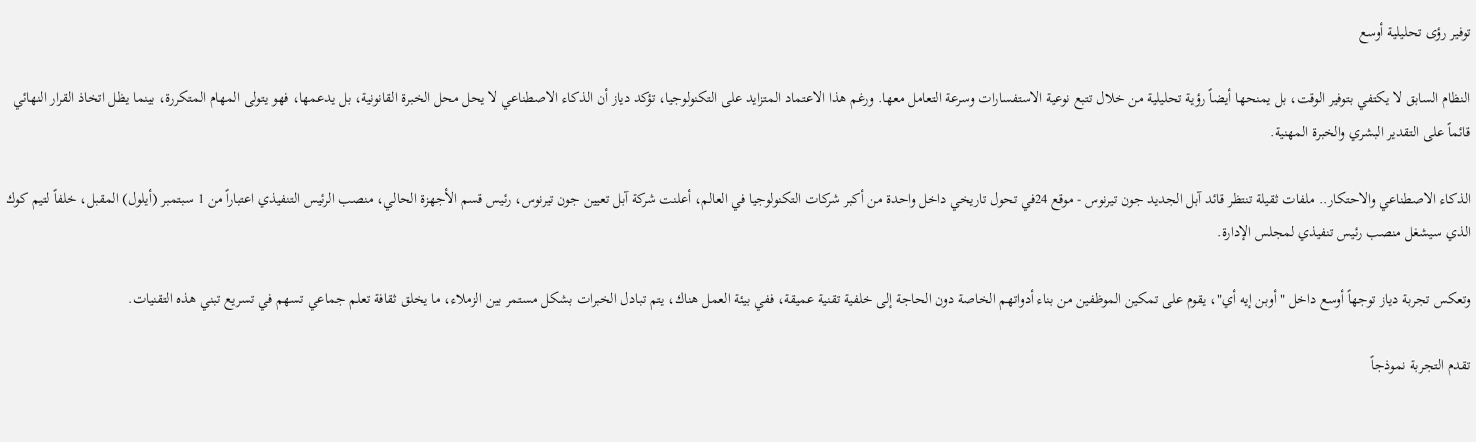توفير رؤى تحليلية أوسع

النظام السابق لا يكتفي بتوفير الوقت، بل يمنحها أيضاً رؤية تحليلية من خلال تتبع نوعية الاستفسارات وسرعة التعامل معها. ورغم هذا الاعتماد المتزايد على التكنولوجيا، تؤكد دياز أن الذكاء الاصطناعي لا يحل محل الخبرة القانونية، بل يدعمها، فهو يتولى المهام المتكررة، بينما يظل اتخاذ القرار النهائي قائماً على التقدير البشري والخبرة المهنية.

الذكاء الاصطناعي والاحتكار.. ملفات ثقيلة تنتظر قائد آبل الجديد جون تيرنوس - موقع 24في تحول تاريخي داخل واحدة من أكبر شركات التكنولوجيا في العالم، أعلنت شركة آبل تعيين جون تيرنوس، رئيس قسم الأجهزة الحالي، منصب الرئيس التنفيذي اعتباراً من 1 سبتمبر (أيلول) المقبل، خلفاً لتيم كوك الذي سيشغل منصب رئيس تنفيذي لمجلس الإدارة.

وتعكس تجربة دياز توجهاً أوسع داخل "أوبن إيه أي"، يقوم على تمكين الموظفين من بناء أدواتهم الخاصة دون الحاجة إلى خلفية تقنية عميقة، ففي بيئة العمل هناك، يتم تبادل الخبرات بشكل مستمر بين الزملاء، ما يخلق ثقافة تعلم جماعي تسهم في تسريع تبني هذه التقنيات.

تقدم التجربة نموذجاً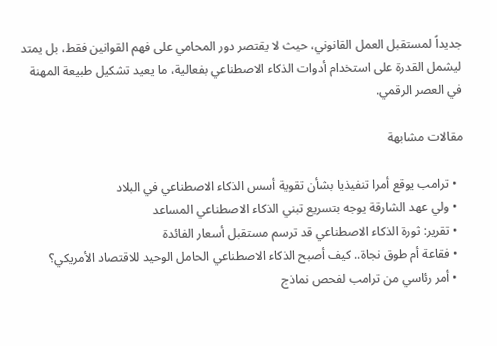جديداً لمستقبل العمل القانوني، حيث لا يقتصر دور المحامي على فهم القوانين فقط، بل يمتد ليشمل القدرة على استخدام أدوات الذكاء الاصطناعي بفعالية، ما يعيد تشكيل طبيعة المهنة في العصر الرقمي.

مقالات مشابهة

  • ترامب يوقع أمرا تنفيذيا بشأن تقوية أسس الذكاء الاصطناعي في البلاد
  • ولي عهد الشارقة يوجه بتسريع تبني الذكاء الاصطناعي المساعد
  • تقرير: ثورة الذكاء الاصطناعي قد ترسم مستقبل أسعار الفائدة
  • فقاعة أم طوق نجاة.. كيف أصبح الذكاء الاصطناعي الحامل الوحيد للاقتصاد الأمريكي؟
  • أمر رئاسي من ترامب لفحص نماذج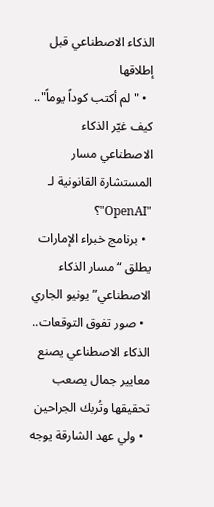الذكاء الاصطناعي قبل إطلاقها
  • "لم أكتب كوداً يوماً".. كيف غيّر الذكاء الاصطناعي مسار المستشارة القانونية لـ "OpenAI"؟
  • برنامج خبراء الإمارات يطلق “مسار الذكاء الاصطناعي” يونيو الجاري
  • صور تفوق التوقعات.. الذكاء الاصطناعي يصنع معايير جمال يصعب تحقيقها وتُربك الجراحين
  • ولي عهد الشارقة يوجه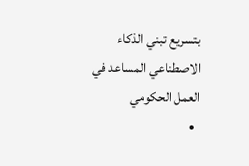بتسريع تبني الذكاء الاصطناعي المساعد في العمل الحكومي
  •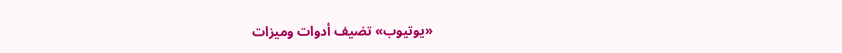«يوتيوب» تضيف أدوات وميزات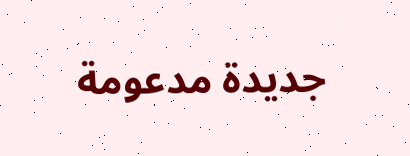جديدة مدعومة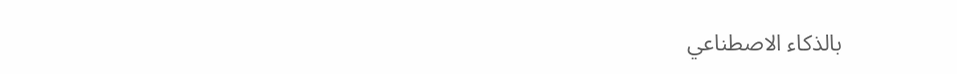بالذكاء الاصطناعي